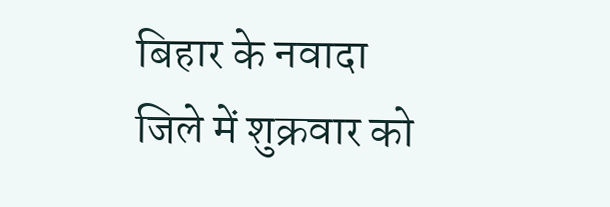बिहार के नवादा जिले में शुक्रवार को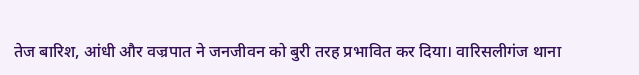तेज बारिश, आंधी और वज्रपात ने जनजीवन को बुरी तरह प्रभावित कर दिया। वारिसलीगंज थाना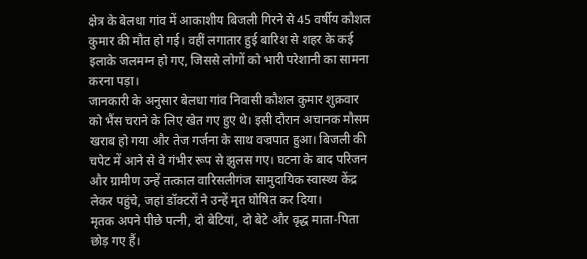क्षेत्र के बेलधा गांव में आकाशीय बिजली गिरने से 45 वर्षीय कौशल कुमार की मौत हो गई। वहीं लगातार हुई बारिश से शहर के कई इलाके जलमग्न हो गए, जिससे लोगों को भारी परेशानी का सामना करना पड़ा।
जानकारी के अनुसार बेलधा गांव निवासी कौशल कुमार शुक्रवार को भैंस चराने के लिए खेत गए हुए थे। इसी दौरान अचानक मौसम खराब हो गया और तेज गर्जना के साथ वज्रपात हुआ। बिजली की चपेट में आने से वे गंभीर रूप से झुलस गए। घटना के बाद परिजन और ग्रामीण उन्हें तत्काल वारिसलीगंज सामुदायिक स्वास्थ्य केंद्र लेकर पहुंचे, जहां डॉक्टरों ने उन्हें मृत घोषित कर दिया।
मृतक अपने पीछे पत्नी, दो बेटियां, दो बेटे और वृद्ध माता-पिता छोड़ गए हैं।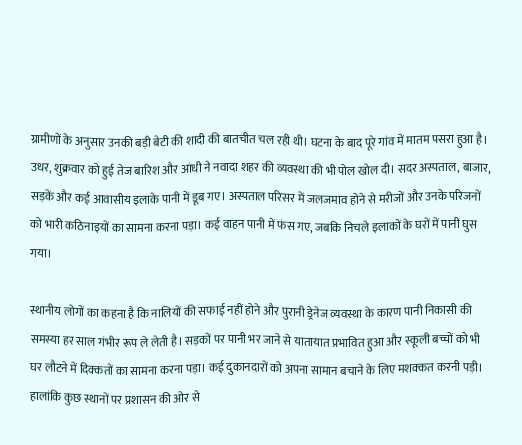ग्रामीणों के अनुसार उनकी बड़ी बेटी की शादी की बातचीत चल रही थी। घटना के बाद पूरे गांव में मातम पसरा हुआ है।
उधर, शुक्रवार को हुई तेज बारिश और आंधी ने नवादा शहर की व्यवस्था की भी पोल खोल दी। सदर अस्पताल, बाजार, सड़कें और कई आवासीय इलाके पानी में डूब गए। अस्पताल परिसर में जलजमाव होने से मरीजों और उनके परिजनों को भारी कठिनाइयों का सामना करना पड़ा। कई वाहन पानी में फंस गए, जबकि निचले इलाकों के घरों में पानी घुस गया।

स्थानीय लोगों का कहना है कि नालियों की सफाई नहीं होने और पुरानी ड्रेनेज व्यवस्था के कारण पानी निकासी की समस्या हर साल गंभीर रूप ले लेती है। सड़कों पर पानी भर जाने से यातायात प्रभावित हुआ और स्कूली बच्चों को भी घर लौटने में दिक्कतों का सामना करना पड़ा। कई दुकानदारों को अपना सामान बचाने के लिए मशक्कत करनी पड़ी।
हालांकि कुछ स्थानों पर प्रशासन की ओर से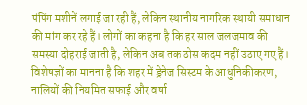पंपिंग मशीनें लगाई जा रही हैं, लेकिन स्थानीय नागरिक स्थायी समाधान की मांग कर रहे हैं। लोगों का कहना है कि हर साल जलजमाव की समस्या दोहराई जाती है, लेकिन अब तक ठोस कदम नहीं उठाए गए हैं।
विशेषज्ञों का मानना है कि शहर में ड्रेनेज सिस्टम के आधुनिकीकरण, नालियों की नियमित सफाई और वर्षा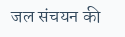जल संचयन की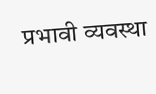प्रभावी व्यवस्था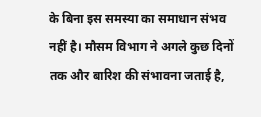के बिना इस समस्या का समाधान संभव नहीं है। मौसम विभाग ने अगले कुछ दिनों तक और बारिश की संभावना जताई है,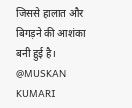जिससे हालात और बिगड़ने की आशंका बनी हुई है।
@MUSKAN KUMARI